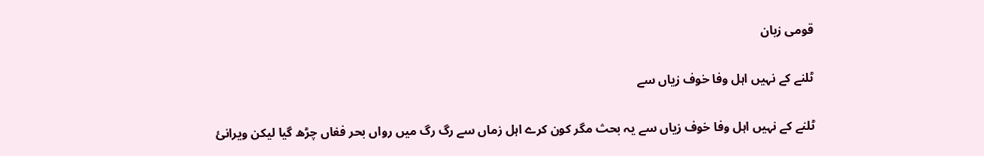قومی زبان

ٹلنے کے نہیں اہل وفا خوف زیاں سے

ٹلنے کے نہیں اہل وفا خوف زیاں سے یہ بحث مگر کون کرے اہل‌ زماں سے رگ رگ میں رواں بحر فغاں چڑھ گیا لیکن ویرانیٔ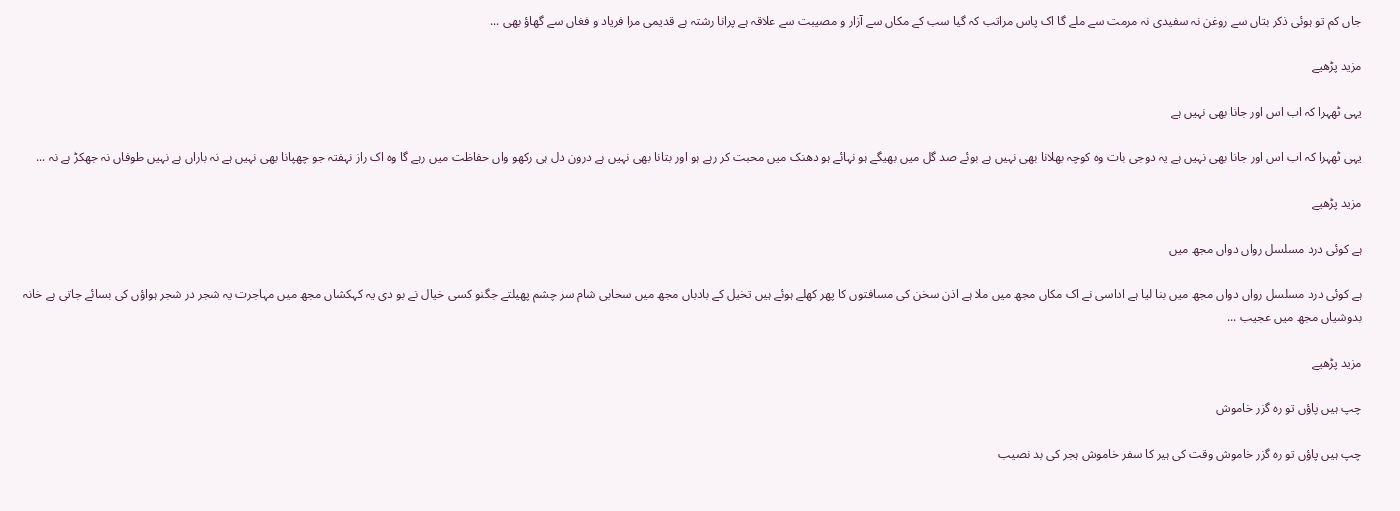جاں کم تو ہوئی ذکر بتاں سے روغن نہ سفیدی نہ مرمت سے ملے گا اک پاس مراتب کہ گیا سب کے مکاں سے آزار و مصیبت سے علاقہ ہے پرانا رشتہ ہے قدیمی مرا فریاد و فغاں سے گھاؤ بھی ...

مزید پڑھیے

یہی ٹھہرا کہ اب اس اور جانا بھی نہیں ہے

یہی ٹھہرا کہ اب اس اور جانا بھی نہیں ہے یہ دوجی بات وہ کوچہ بھلانا بھی نہیں ہے بوئے صد‌ گل میں بھیگے ہو نہائے ہو دھنک میں محبت کر رہے ہو اور بتانا بھی نہیں ہے درون دل ہی رکھو واں حفاظت میں رہے گا وہ اک راز‌ نہفتہ جو چھپانا بھی نہیں ہے نہ باراں ہے نہیں طوفاں نہ جھکڑ ہے نہ ...

مزید پڑھیے

ہے کوئی درد مسلسل رواں دواں مجھ میں

ہے کوئی درد مسلسل رواں دواں مجھ میں بنا لیا ہے اداسی نے اک مکاں مجھ میں ملا ہے اذن سخن کی مسافتوں کا پھر کھلے ہوئے ہیں تخیل کے بادباں مجھ میں سحابی شام سر چشم پھیلتے جگنو کسی خیال نے بو دی یہ کہکشاں مجھ میں مہاجرت یہ شجر در شجر ہواؤں کی بسائے جاتی ہے خانہ بدوشیاں مجھ میں عجیب ...

مزید پڑھیے

چپ ہیں پاؤں تو رہ گزر خاموش

چپ ہیں پاؤں تو رہ گزر خاموش وقت کی ہیر کا سفر خاموش ہجر کی بد نصیب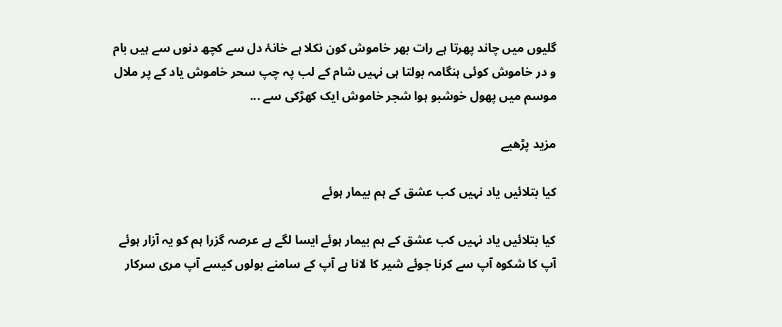گلیوں میں چاند پھرتا ہے رات بھر خاموش کون نکلا ہے خانۂ دل سے کچھ دنوں سے ہیں بام و در خاموش کوئی ہنگامہ بولتا ہی نہیں شام کے لب پہ چپ سحر خاموش یاد کے پر ملال موسم میں پھول خوشبو ہوا شجر خاموش ایک کھڑکی سے ...

مزید پڑھیے

کیا بتلائیں یاد نہیں کب عشق کے ہم بیمار ہوئے

کیا بتلائیں یاد نہیں کب عشق کے ہم بیمار ہوئے ایسا لگے ہے عرصہ گزرا ہم کو یہ آزار ہوئے آپ کا شکوہ آپ سے کرنا جوئے شیر کا لانا ہے آپ کے سامنے بولوں کیسے آپ مری سرکار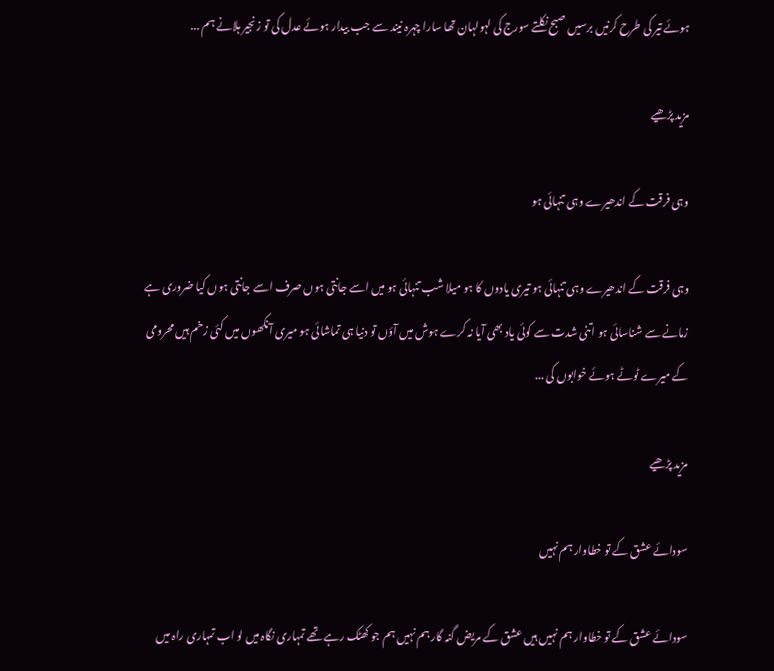ہوئے تیر کی طرح کرنیں برسیں صبح نکلتے سورج کی لہولہان تھا سارا چہرہ نیند سے جب بیدار ہوئے عدل کی تو زنجیر ہلانے ہم ...

مزید پڑھیے

وہی فرقت کے اندھیرے وہی تنہائی ہو

وہی فرقت کے اندھیرے وہی تنہائی ہو تیری یادوں کا ہو میلا شب تنہائی ہو میں اسے جانتی ہوں صرف اسے جانتی ہوں کیا ضروری ہے زمانے سے شناسائی ہو اتنی شدت سے کوئی یاد بھی آیا نہ کرے ہوش میں آؤں تو دنیا ہی تماشائی ہو میری آنکھوں میں کئی زخم ہیں محرومی کے میرے ٹوٹے ہوئے خوابوں کی ...

مزید پڑھیے

سودائے عشق کے تو خطاوار ہم نہیں

سودائے عشق کے تو خطاوار ہم نہیں ہیں عشق کے مریض گنہ گار ہم نہیں ہم جو کھٹک رہے تھے تمہاری نگاہ میں لو اب تمہاری راہ میں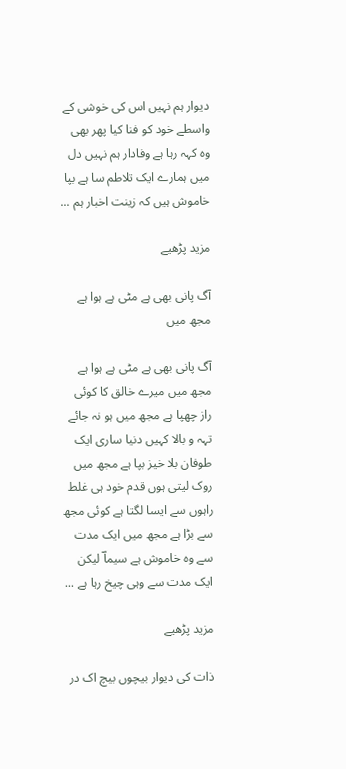دیوار ہم نہیں اس کی خوشی کے واسطے خود کو فنا کیا پھر بھی وہ کہہ رہا ہے وفادار ہم نہیں دل میں ہمارے ایک تلاطم سا ہے بپا خاموش ہیں کہ زینت اخبار ہم ...

مزید پڑھیے

آگ پانی بھی ہے مٹی ہے ہوا ہے مجھ میں

آگ پانی بھی ہے مٹی ہے ہوا ہے مجھ میں میرے خالق کا کوئی راز چھپا ہے مجھ میں ہو نہ جائے تہہ و بالا کہیں دنیا ساری ایک طوفان بلا خیز بپا ہے مجھ میں روک لیتی ہوں قدم خود ہی غلط راہوں سے ایسا لگتا ہے کوئی مجھ سے بڑا ہے مجھ میں ایک مدت سے وہ خاموش ہے سیماؔ لیکن ایک مدت سے وہی چیخ رہا ہے ...

مزید پڑھیے

ذات کی دیوار بیچوں بیچ اک در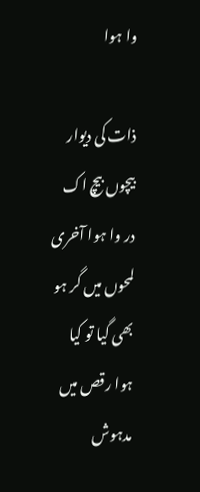وا ہوا

ذات کی دیوار بیچوں بیچ اک در وا ہوا آخری لمحوں میں گر ہو بھی گیا تو کیا ہوا رقص میں مدہوش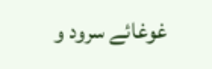غوغائے سرود و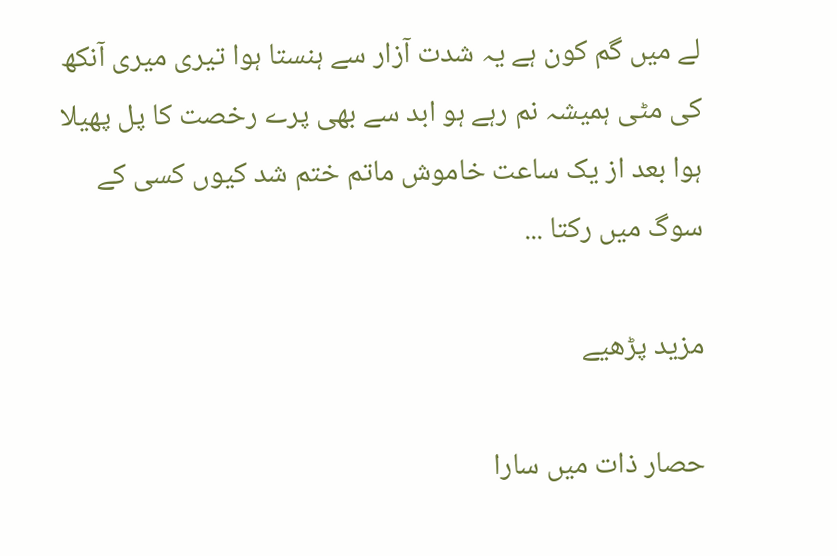لے میں گم کون ہے یہ شدت‌ آزار سے ہنستا ہوا تیری میری آنکھ کی مٹی ہمیشہ نم رہے ہو ابد سے بھی پرے رخصت کا پل پھیلا ہوا بعد از یک ساعت خاموش ماتم ختم شد کیوں کسی کے سوگ میں رکتا ...

مزید پڑھیے

حصار ذات میں سارا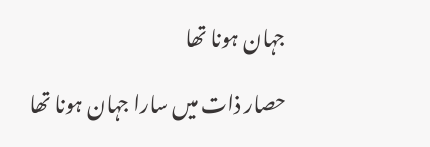جہان ہونا تھا

حصار ذات میں سارا جہان ہونا تھا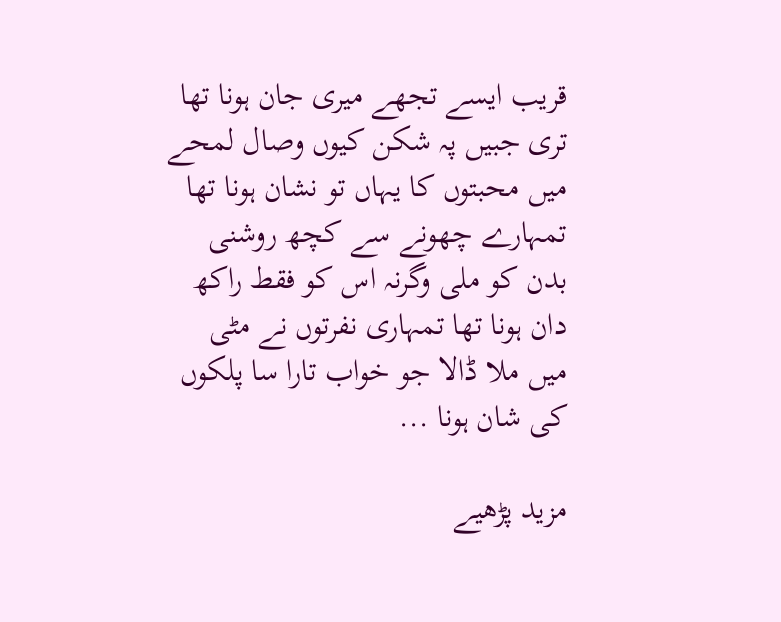قریب ایسے تجھے میری جان ہونا تھا تری جبیں پہ شکن کیوں وصال لمحے میں محبتوں کا یہاں تو نشان ہونا تھا تمہارے چھونے سے کچھ روشنی بدن کو ملی وگرنہ اس کو فقط راکھ دان ہونا تھا تمہاری نفرتوں نے مٹی میں ملا ڈالا جو خواب تارا سا پلکوں کی شان ہونا ...

مزید پڑھیے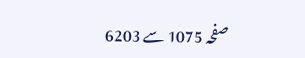صفحہ 1075 سے 6203